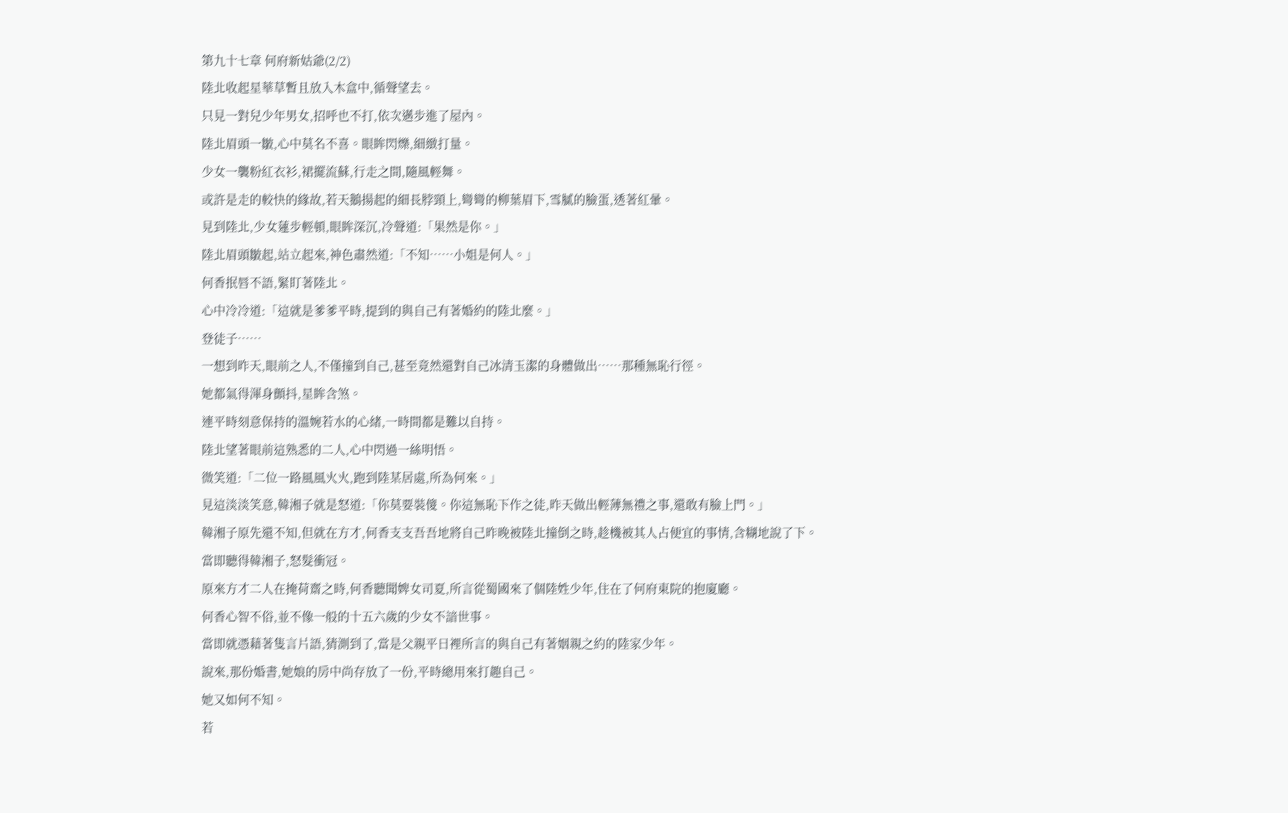第九十七章 何府新姑爺(2/2)
陸北收起星華草暫且放入木盒中,循聲望去。
只見一對兒少年男女,招呼也不打,依次邁步進了屋內。
陸北眉頭一皺,心中莫名不喜。眼眸閃爍,細緻打量。
少女一襲粉紅衣衫,裙擺流蘇,行走之間,隨風輕舞。
或許是走的較快的緣故,若天鵝揚起的細長脖頸上,彎彎的柳葉眉下,雪膩的臉蛋,透著紅暈。
見到陸北,少女蓮步輕頓,眼眸深沉,冷聲道:「果然是你。」
陸北眉頭皺起,站立起來,神色肅然道:「不知……小姐是何人。」
何香抿唇不語,緊盯著陸北。
心中冷冷道:「這就是爹爹平時,提到的與自己有著婚約的陸北麼。」
登徒子……
一想到昨天,眼前之人,不僅撞到自己,甚至竟然還對自己冰清玉潔的身體做出……那種無恥行徑。
她都氣得渾身顫抖,星眸含煞。
連平時刻意保持的溫婉若水的心緒,一時間都是難以自持。
陸北望著眼前這熟悉的二人,心中閃過一絲明悟。
微笑道:「二位一路風風火火,跑到陸某居處,所為何來。」
見這淡淡笑意,韓湘子就是怒道:「你莫要裝傻。你這無恥下作之徒,昨天做出輕薄無禮之事,還敢有臉上門。」
韓湘子原先還不知,但就在方才,何香支支吾吾地將自己昨晚被陸北撞倒之時,趁機被其人占便宜的事情,含糊地說了下。
當即聽得韓湘子,怒髮衝冠。
原來方才二人在掩荷齋之時,何香聽聞婢女司夏,所言從蜀國來了個陸姓少年,住在了何府東院的抱廈廳。
何香心智不俗,並不像一般的十五六歲的少女不諳世事。
當即就憑藉著隻言片語,猜測到了,當是父親平日裡所言的與自己有著姻親之約的陸家少年。
說來,那份婚書,她娘的房中尚存放了一份,平時總用來打趣自己。
她又如何不知。
若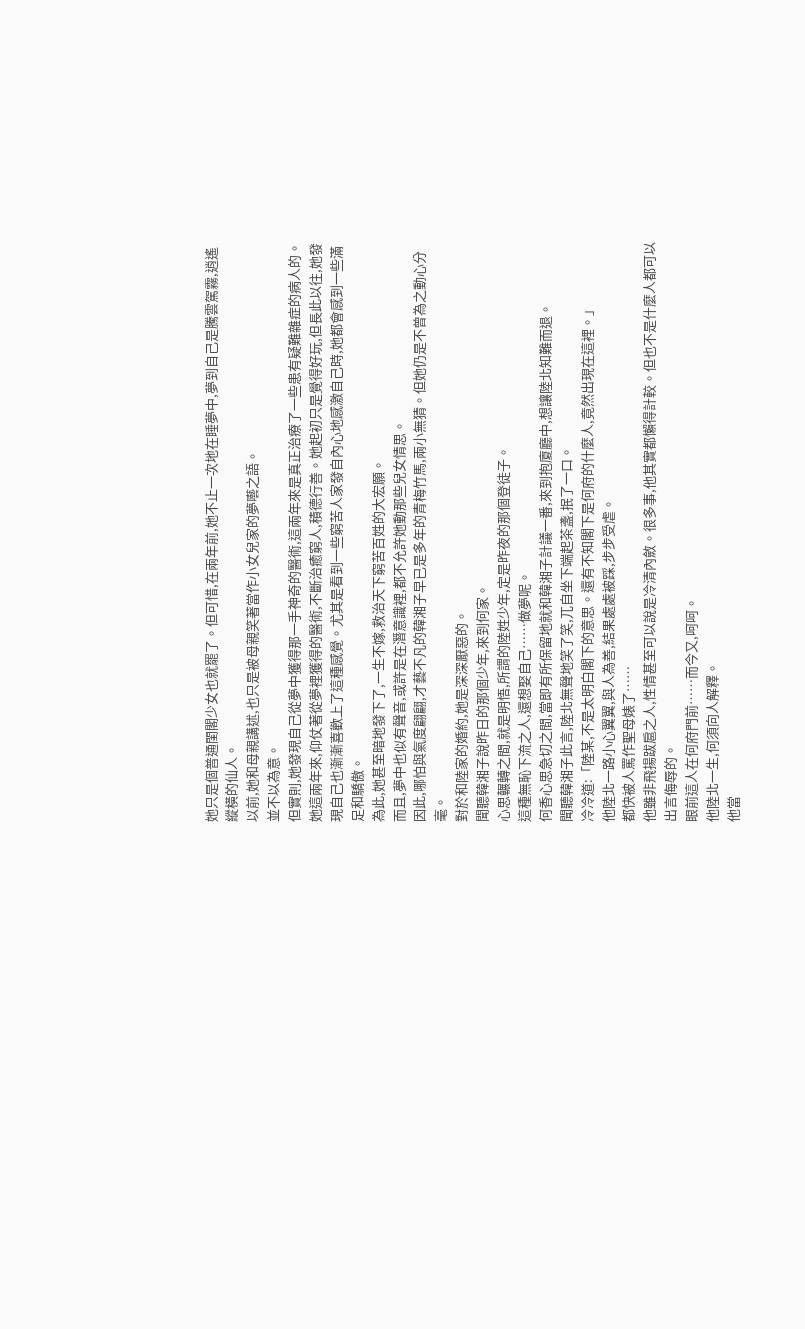她只是個普通閨閣少女也就罷了。但可惜,在兩年前,她不止一次地在睡夢中,夢到自己是騰雲駕霧,逍遙縱橫的仙人。
以前,她和母親講述,也只是被母親笑著當作小女兒家的夢囈之語。
並不以為意。
但實則,她發現自己從夢中獲得那一手神奇的醫術,這兩年來是真正治療了一些患有疑難雜症的病人的。
她這兩年來,仰仗著從夢裡獲得的醫術,不斷治癒窮人,積德行善。她起初只是覺得好玩,但長此以往,她發現自己也漸漸喜歡上了這種感覺。尤其是看到一些窮苦人家發自內心地感激自己時,她都會感到一些滿足和驕傲。
為此,她甚至暗地發下了,一生不嫁,救治天下窮苦百姓的大宏願。
而且,夢中也似有聲音,或許是在潛意識裡,都不允許她動那些兒女情思。
因此,哪怕與氣度翩翩,才藝不凡的韓湘子早已是多年的青梅竹馬,兩小無猜。但她仍是不曾為之動心分毫。
對於和陸家的婚約,她是深深厭惡的。
聞聽韓湘子說昨日的那個少年,來到何家。
心思輾轉之間,就是明悟,所謂的陸姓少年,定是昨夜的那個登徒子。
這種無恥下流之人,還想娶自己……做夢呢。
何香心思急切之間,當即有所保留地就和韓湘子計議一番,來到抱廈廳中,想讓陸北知難而退。
聞聽韓湘子此言,陸北無聲地笑了笑,兀自坐下端起茶盞,抿了一口。
冷冷道:「陸某,不是太明白閣下的意思。還有不知閣下是何府的什麼人,竟然出現在這裡。」
他陸北一路小心翼翼,與人為善,結果處處被踩,步步受虐。
都快被人罵作聖母婊了……
他雖非飛揚跋扈之人,性情甚至可以說是冷清內斂。很多事,他其實都懶得計較。但也不是什麼人都可以出言侮辱的。
眼前這人在何府門前……而今又,呵呵。
他陸北一生,何須向人解釋。
他當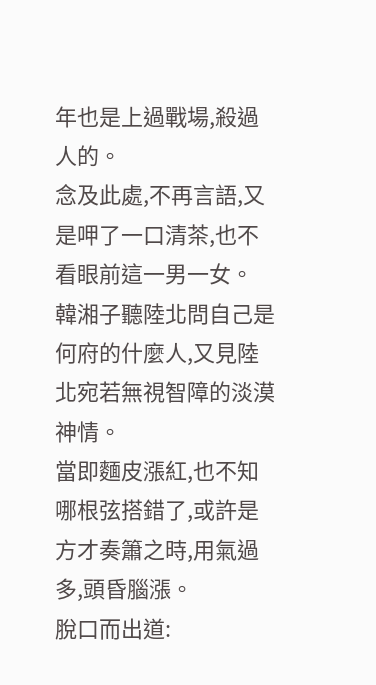年也是上過戰場,殺過人的。
念及此處,不再言語,又是呷了一口清茶,也不看眼前這一男一女。
韓湘子聽陸北問自己是何府的什麼人,又見陸北宛若無視智障的淡漠神情。
當即麵皮漲紅,也不知哪根弦搭錯了,或許是方才奏簫之時,用氣過多,頭昏腦漲。
脫口而出道: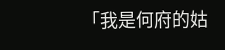「我是何府的姑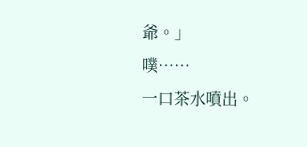爺。」
噗……
一口茶水噴出。